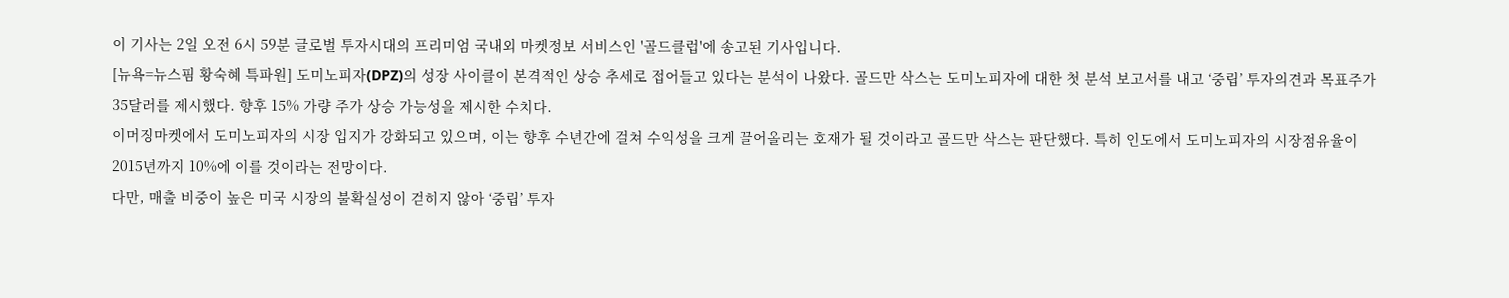이 기사는 2일 오전 6시 59분 글로벌 투자시대의 프리미엄 국내외 마켓정보 서비스인 '골드클럽'에 송고된 기사입니다.
[뉴욕=뉴스핌 황숙혜 특파원] 도미노피자(DPZ)의 성장 사이클이 본격적인 상승 추세로 접어들고 있다는 분석이 나왔다. 골드만 삭스는 도미노피자에 대한 첫 분석 보고서를 내고 ‘중립’ 투자의견과 목표주가 35달러를 제시했다. 향후 15% 가량 주가 상승 가능성을 제시한 수치다.
이머징마켓에서 도미노피자의 시장 입지가 강화되고 있으며, 이는 향후 수년간에 걸쳐 수익성을 크게 끌어올리는 호재가 될 것이라고 골드만 삭스는 판단했다. 특히 인도에서 도미노피자의 시장점유율이 2015년까지 10%에 이를 것이라는 전망이다.
다만, 매출 비중이 높은 미국 시장의 불확실성이 걷히지 않아 ‘중립’ 투자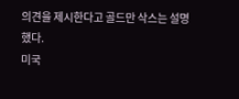의견을 제시한다고 골드만 삭스는 설명했다.
미국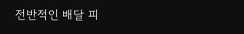전반적인 배달 피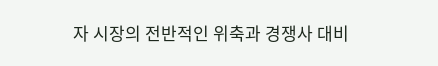자 시장의 전반적인 위축과 경쟁사 대비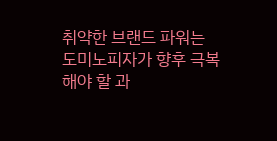취약한 브랜드 파워는 도미노피자가 향후 극복해야 할 과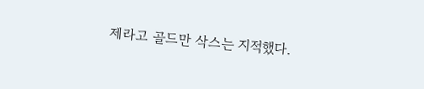제라고 골드만 삭스는 지적했다.